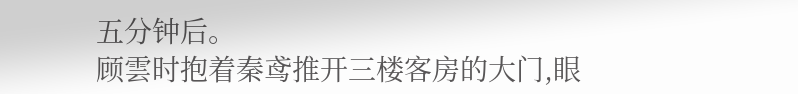五分钟后。
顾雲时抱着秦鸢推开三楼客房的大门,眼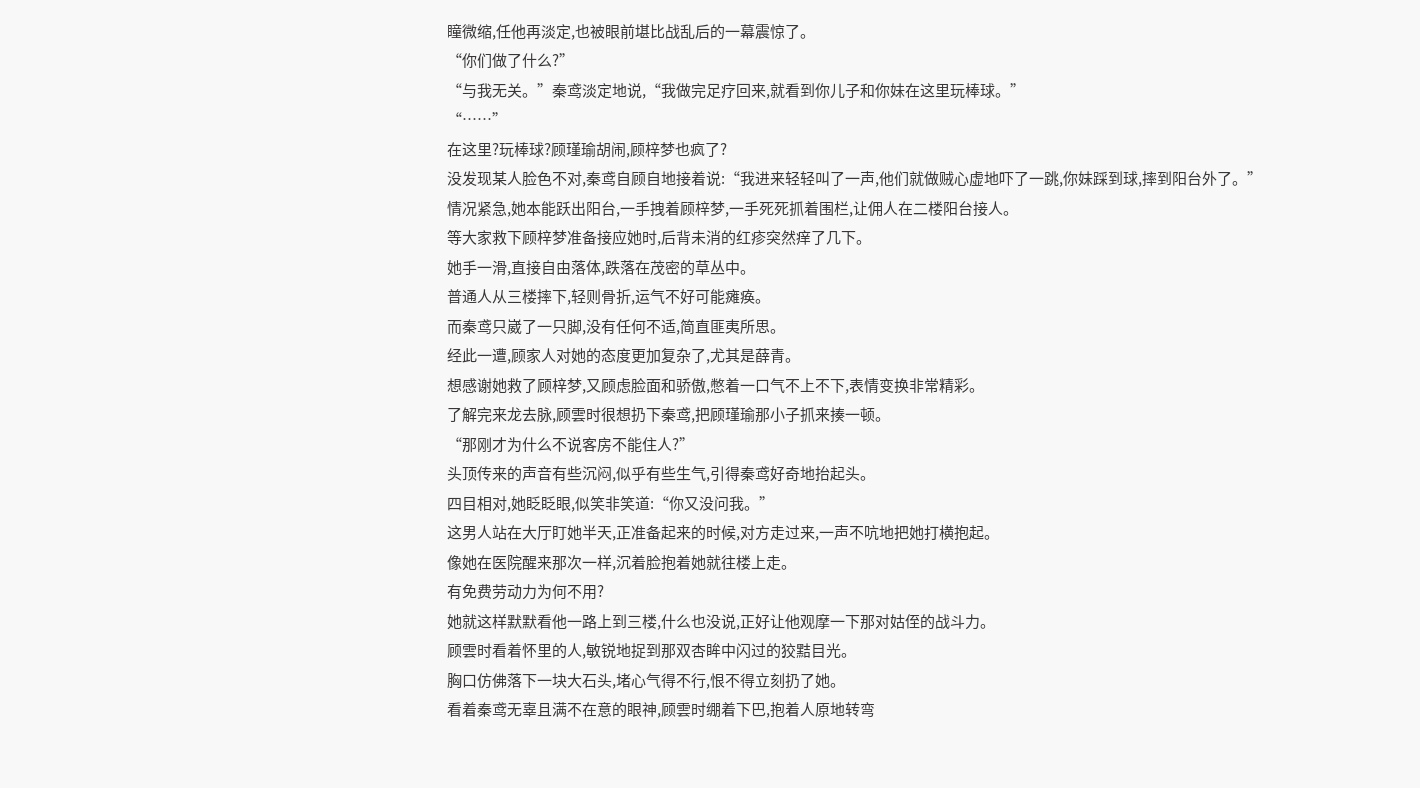瞳微缩,任他再淡定,也被眼前堪比战乱后的一幕震惊了。
“你们做了什么?”
“与我无关。”秦鸢淡定地说,“我做完足疗回来,就看到你儿子和你妹在这里玩棒球。”
“……”
在这里?玩棒球?顾瑾瑜胡闹,顾梓梦也疯了?
没发现某人脸色不对,秦鸢自顾自地接着说:“我进来轻轻叫了一声,他们就做贼心虚地吓了一跳,你妹踩到球,摔到阳台外了。”
情况紧急,她本能跃出阳台,一手拽着顾梓梦,一手死死抓着围栏,让佣人在二楼阳台接人。
等大家救下顾梓梦准备接应她时,后背未消的红疹突然痒了几下。
她手一滑,直接自由落体,跌落在茂密的草丛中。
普通人从三楼摔下,轻则骨折,运气不好可能瘫痪。
而秦鸢只崴了一只脚,没有任何不适,简直匪夷所思。
经此一遭,顾家人对她的态度更加复杂了,尤其是薛青。
想感谢她救了顾梓梦,又顾虑脸面和骄傲,憋着一口气不上不下,表情变换非常精彩。
了解完来龙去脉,顾雲时很想扔下秦鸢,把顾瑾瑜那小子抓来揍一顿。
“那刚才为什么不说客房不能住人?”
头顶传来的声音有些沉闷,似乎有些生气,引得秦鸢好奇地抬起头。
四目相对,她眨眨眼,似笑非笑道:“你又没问我。”
这男人站在大厅盯她半天,正准备起来的时候,对方走过来,一声不吭地把她打横抱起。
像她在医院醒来那次一样,沉着脸抱着她就往楼上走。
有免费劳动力为何不用?
她就这样默默看他一路上到三楼,什么也没说,正好让他观摩一下那对姑侄的战斗力。
顾雲时看着怀里的人,敏锐地捉到那双杏眸中闪过的狡黠目光。
胸口仿佛落下一块大石头,堵心气得不行,恨不得立刻扔了她。
看着秦鸢无辜且满不在意的眼神,顾雲时绷着下巴,抱着人原地转弯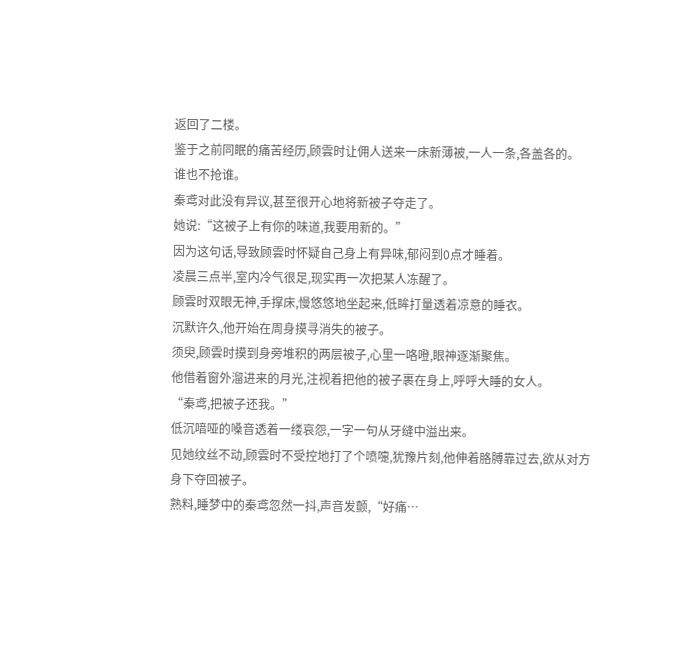返回了二楼。
鉴于之前同眠的痛苦经历,顾雲时让佣人送来一床新薄被,一人一条,各盖各的。
谁也不抢谁。
秦鸢对此没有异议,甚至很开心地将新被子夺走了。
她说:“这被子上有你的味道,我要用新的。”
因为这句话,导致顾雲时怀疑自己身上有异味,郁闷到0点才睡着。
凌晨三点半,室内冷气很足,现实再一次把某人冻醒了。
顾雲时双眼无神,手撑床,慢悠悠地坐起来,低眸打量透着凉意的睡衣。
沉默许久,他开始在周身摸寻消失的被子。
须臾,顾雲时摸到身旁堆积的两层被子,心里一咯噔,眼神逐渐聚焦。
他借着窗外溜进来的月光,注视着把他的被子裹在身上,呼呼大睡的女人。
“秦鸢,把被子还我。”
低沉喑哑的嗓音透着一缕哀怨,一字一句从牙缝中溢出来。
见她纹丝不动,顾雲时不受控地打了个喷嚏,犹豫片刻,他伸着胳膊靠过去,欲从对方身下夺回被子。
熟料,睡梦中的秦鸢忽然一抖,声音发颤,“好痛…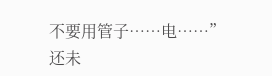不要用管子……电……”
还未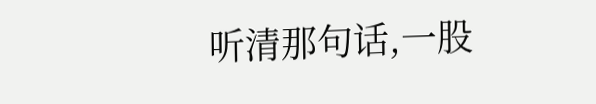听清那句话,一股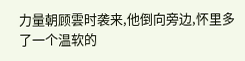力量朝顾雲时袭来,他倒向旁边,怀里多了一个温软的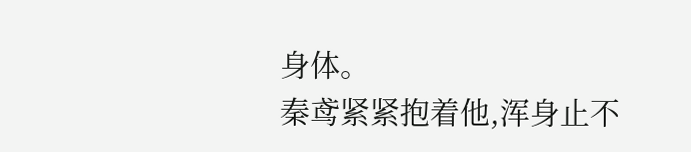身体。
秦鸢紧紧抱着他,浑身止不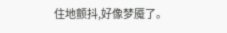住地颤抖,好像梦魇了。